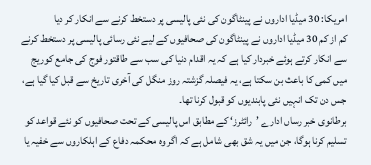امریکا: 30 میڈیا اداروں نے پینٹاگون کی نئی پالیسی پر دستخط کرنے سے انکار کر دیا
کم از کم 30 میڈیا اداروں نے پینٹاگون کی صحافیوں کے لیے نئی رسائی پالیسی پر دستخط کرنے سے انکار کرتے ہوئے خبردار کیا ہے کہ یہ اقدام دنیا کی سب سے طاقتور فوج کی جامع کوریج میں کمی کا باعث بن سکتا ہے، یہ فیصلہ گزشتہ روز منگل کی آخری تاریخ سے قبل کیا گیا ہے، جس دن تک انہیں نئی پابندیوں کو قبول کرنا تھا۔
برطانوی خبر رساں ادارے ’رائٹرز‘ کے مطابق اس پالیسی کے تحت صحافیوں کو نئے قواعد کو تسلیم کرنا ہوگا، جن میں یہ شق بھی شامل ہے کہ اگر وہ محکمہ دفاع کے اہلکاروں سے خفیہ یا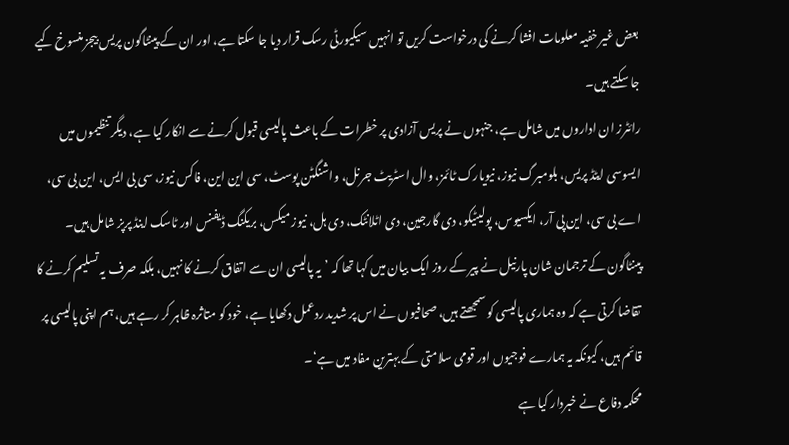بعض غیر خفیہ معلومات افشا کرنے کی درخواست کریں تو انہیں سیکیورٹی رسک قرار دیا جا سکتا ہے، اور ان کے پینٹاگون پریس بیجز منسوخ کیے جا سکتے ہیں۔
رائٹرز ان اداروں میں شامل ہے، جنہوں نے پریس آزادی پر خطرات کے باعث پالیسی قبول کرنے سے انکار کیا ہے، دیگر تنظیموں میں ایسوسی ایٹڈ پریس، بلومبرگ نیوز، نیویارک ٹائمز، وال اسٹریٹ جرنل، واشنگٹن پوسٹ، سی این این، فاکس نیوز، سی بی ایس، این بی سی، اے بی سی، این پی آر، ایکسیوس، پولیٹیکو، دی گارجین، دی اٹلانٹک، دی ہل، نیوز میکس، بریکنگ ڈیفنس اور ٹاسک اینڈ پرپز شامل ہیں۔
پینٹاگون کے ترجمان شان پارنیل نے پیر کے روز ایک بیان میں کہا تھا کہ ’یہ پالیسی ان سے اتفاق کرنے کا نہیں، بلکہ صرف یہ تسلیم کرنے کا تقاضا کرتی ہے کہ وہ ہماری پالیسی کو سمجھتے ہیں، صحافیوں نے اس پر شدید ردعمل دکھایا ہے، خود کو متاثرہ ظاہر کر رہے ہیں، ہم اپنی پالیسی پر قائم ہیں، کیونکہ یہ ہمارے فوجیوں اور قومی سلامتی کے بہترین مفاد میں ہے‘۔
محکمہ دفاع نے خبردار کیا ہے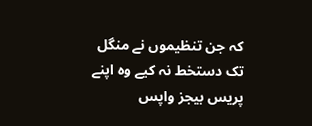کہ جن تنظیموں نے منگل تک دستخط نہ کیے وہ اپنے پریس بیجز واپس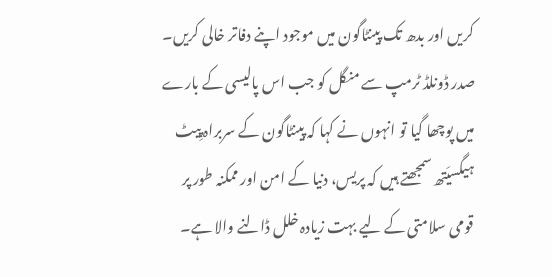کریں اور بدھ تک پینٹاگون میں موجود اپنے دفاتر خالی کریں۔
صدر ڈونلڈ ٹرمپ سے منگل کو جب اس پالیسی کے بارے میں پوچھا گیا تو انہوں نے کہا کہ پینٹاگون کے سربراہ پِیٹ ہیگسیَتھ سمجھتے ہیں کہ پریس، دنیا کے امن اور ممکنہ طور پر قومی سلامتی کے لیے بہت زیادہ خلل ڈالنے والا ہے۔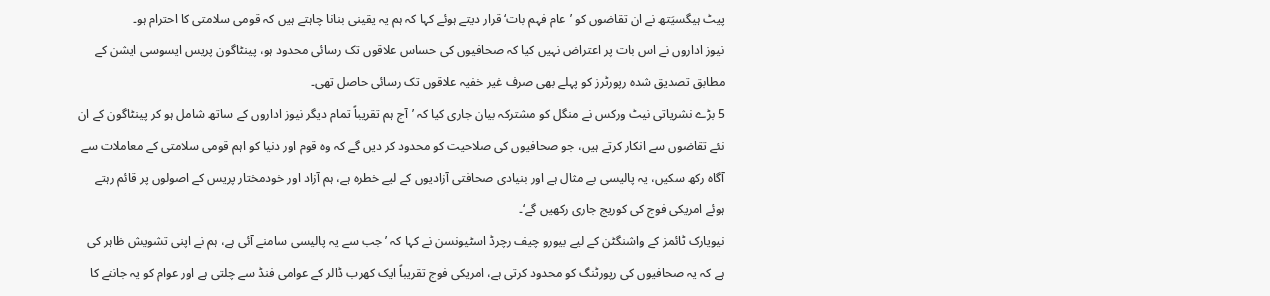پیٹ ہیگسیَتھ نے ان تقاضوں کو ’عام فہم بات‘ قرار دیتے ہوئے کہا کہ ہم یہ یقینی بنانا چاہتے ہیں کہ قومی سلامتی کا احترام ہو۔
نیوز اداروں نے اس بات پر اعتراض نہیں کیا کہ صحافیوں کی حساس علاقوں تک رسائی محدود ہو، پینٹاگون پریس ایسوسی ایشن کے مطابق تصدیق شدہ رپورٹرز کو پہلے بھی صرف غیر خفیہ علاقوں تک رسائی حاصل تھی۔
5 بڑے نشریاتی نیٹ ورکس نے منگل کو مشترکہ بیان جاری کیا کہ ’آج ہم تقریباً تمام دیگر نیوز اداروں کے ساتھ شامل ہو کر پینٹاگون کے ان نئے تقاضوں سے انکار کرتے ہیں، جو صحافیوں کی صلاحیت کو محدود کر دیں گے کہ وہ قوم اور دنیا کو اہم قومی سلامتی کے معاملات سے آگاہ رکھ سکیں، یہ پالیسی بے مثال ہے اور بنیادی صحافتی آزادیوں کے لیے خطرہ ہے، ہم آزاد اور خودمختار پریس کے اصولوں پر قائم رہتے ہوئے امریکی فوج کی کوریج جاری رکھیں گے‘۔
نیویارک ٹائمز کے واشنگٹن کے لیے بیورو چیف رچرڈ اسٹیونسن نے کہا کہ ’جب سے یہ پالیسی سامنے آئی ہے، ہم نے اپنی تشویش ظاہر کی ہے کہ یہ صحافیوں کی رپورٹنگ کو محدود کرتی ہے، امریکی فوج تقریباً ایک کھرب ڈالر کے عوامی فنڈ سے چلتی ہے اور عوام کو یہ جاننے کا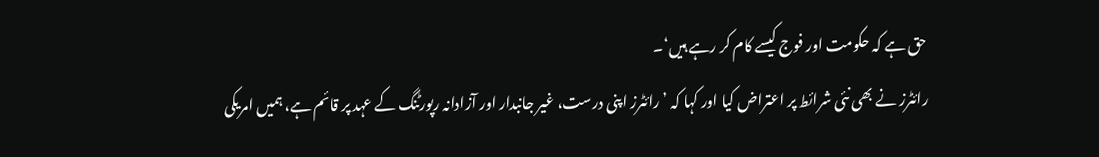حق ہے کہ حکومت اور فوج کیسے کام کر رہے ہیں‘۔
رائٹرز نے بھی نئی شرائط پر اعتراض کیا اور کہا کہ ’رائٹرز اپنی درست، غیر جانبدار اور آزادانہ رپورٹنگ کے عہد پر قائم ہے، ہمیں امریکی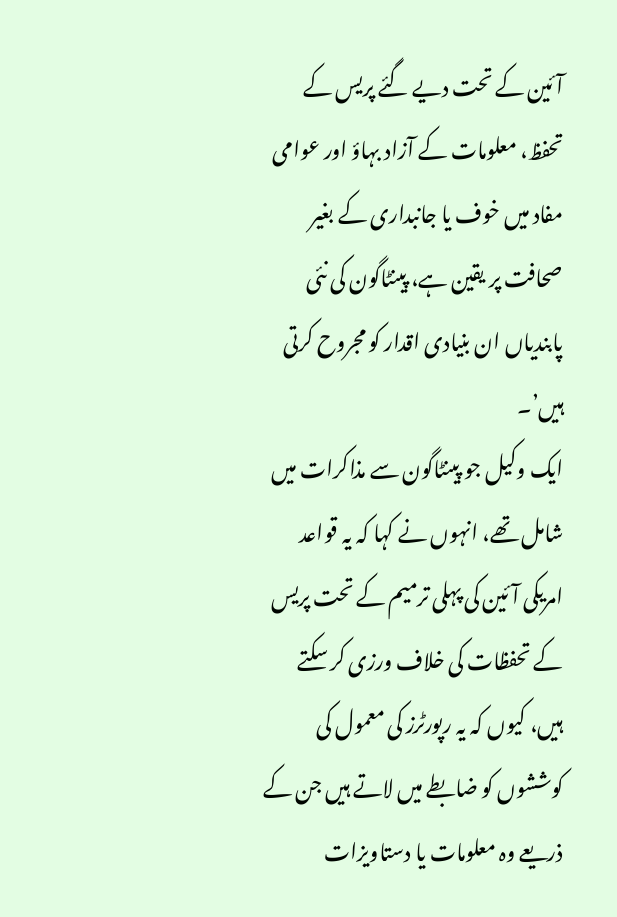آئین کے تحت دیے گئے پریس کے تحفظ، معلومات کے آزاد بہاؤ اور عوامی مفاد میں خوف یا جانبداری کے بغیر صحافت پر یقین ہے، پینٹاگون کی نئی پابندیاں ان بنیادی اقدار کو مجروح کرتی ہیں’۔
ایک وکیل جو پینٹاگون سے مذاکرات میں شامل تھے، انہوں نے کہا کہ یہ قواعد امریکی آئین کی پہلی ترمیم کے تحت پریس کے تحفظات کی خلاف ورزی کر سکتے ہیں، کیوں کہ یہ رپورٹرز کی معمول کی کوششوں کو ضابطے میں لاتے ہیں جن کے ذریعے وہ معلومات یا دستاویزات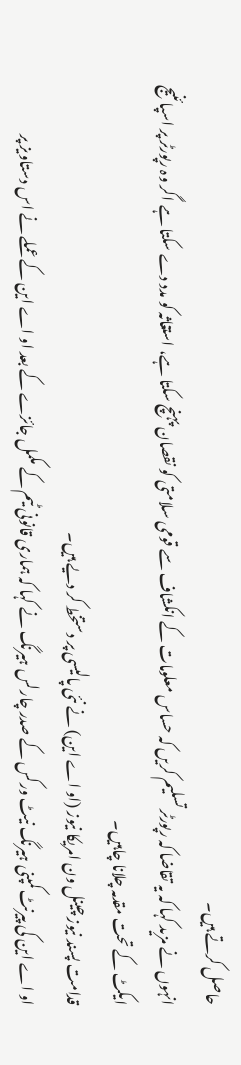حاصل کرتے ہیں۔
انہوں نے مزید کہا کہ یہ تقاضا کہ رپورٹر تسلیم کریں کہ حساس معلومات کے انکشاف سے قومی سلامتی کو نقصان پہنچ سکتا ہے، استغاثہ کو مدد دے سکتا ہے اگر وہ رپورٹر پر اسپائنیج ایکٹ کے تحت مقدمہ چلانا چاہیں۔
قدامت پسند نیوز چینل ون امریکا نیوز (او اے این) نے نئی پالیسی پر دستخط کر دیے ہیں۔
او اے این کی پیرنٹ کمپنی ہیرنگ نیٹ ورکس کے صدر چارلس ہیرنگ نے کہا کہ ہماری قانونی ٹیم کے مکمل جائزے کے بعد او اے این کے عملے نے اس دستاویز پر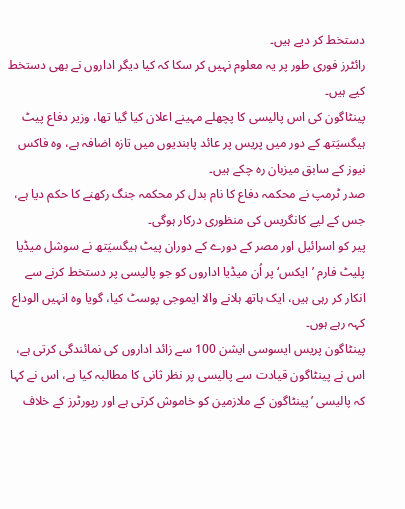دستخط کر دیے ہیں۔
رائٹرز فوری طور پر یہ معلوم نہیں کر سکا کہ کیا دیگر اداروں نے بھی دستخط کیے ہیں۔
پینٹاگون کی اس پالیسی کا پچھلے مہینے اعلان کیا گیا تھا، وزیر دفاع پیٹ ہیگسیَتھ کے دور میں پریس پر عائد پابندیوں میں تازہ اضافہ ہے، وہ فاکس نیوز کے سابق میزبان رہ چکے ہیں۔
صدر ٹرمپ نے محکمہ دفاع کا نام بدل کر محکمہ جنگ رکھنے کا حکم دیا ہے، جس کے لیے کانگریس کی منظوری درکار ہوگی۔
پیر کو اسرائیل اور مصر کے دورے کے دوران پیٹ ہیگسیَتھ نے سوشل میڈیا پلیٹ فارم ’ایکس‘ پر اُن میڈیا اداروں کو جو پالیسی پر دستخط کرنے سے انکار کر رہی ہیں، ایک ہاتھ ہلانے والا ایموجی پوسٹ کیا، گویا وہ انہیں الوداع کہہ رہے ہوں۔
پینٹاگون پریس ایسوسی ایشن 100 سے زائد اداروں کی نمائندگی کرتی ہے، اس نے پینٹاگون قیادت سے پالیسی پر نظر ثانی کا مطالبہ کیا ہے، اس نے کہا کہ پالیسی ’پینٹاگون کے ملازمین کو خاموش کرتی ہے اور رپورٹرز کے خلاف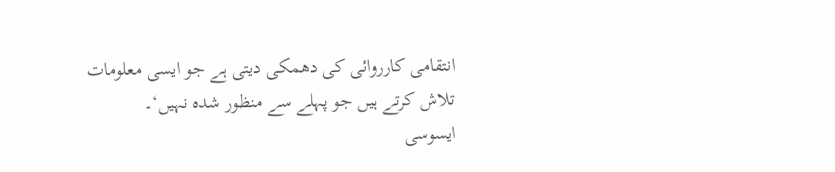انتقامی کارروائی کی دھمکی دیتی ہے جو ایسی معلومات تلاش کرتے ہیں جو پہلے سے منظور شدہ نہیں‘۔
ایسوسی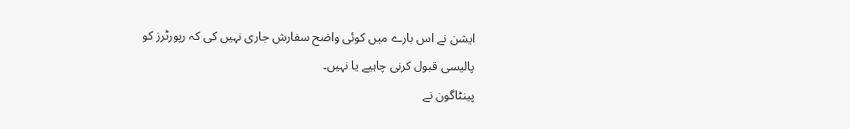ایشن نے اس بارے میں کوئی واضح سفارش جاری نہیں کی کہ رپورٹرز کو پالیسی قبول کرنی چاہیے یا نہیں۔
پینٹاگون نے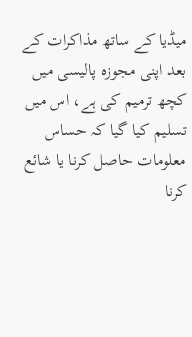میڈیا کے ساتھ مذاکرات کے بعد اپنی مجوزہ پالیسی میں کچھ ترمیم کی ہے، اس میں تسلیم کیا گیا کہ حساس معلومات حاصل کرنا یا شائع کرنا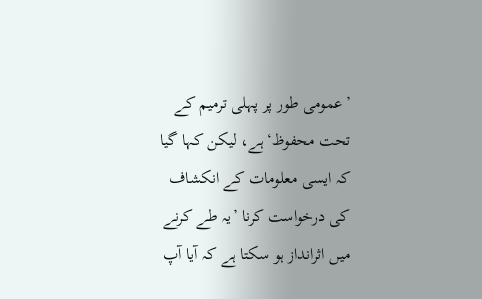’عمومی طور پر پہلی ترمیم کے تحت محفوظ‘ ہے، لیکن کہا گیا کہ ایسی معلومات کے انکشاف کی درخواست کرنا ’یہ طے کرنے میں اثرانداز ہو سکتا ہے کہ آیا آپ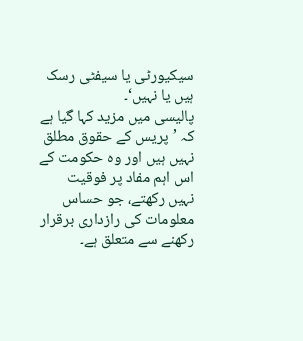سیکیورٹی یا سیفٹی رسک ہیں یا نہیں‘۔
پالیسی میں مزید کہا گیا ہے کہ ’پریس کے حقوق مطلق نہیں ہیں اور وہ حکومت کے اس اہم مفاد پر فوقیت نہیں رکھتے، جو حساس معلومات کی رازداری برقرار رکھنے سے متعلق ہے۔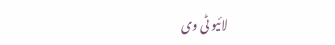لائیو ٹی وی